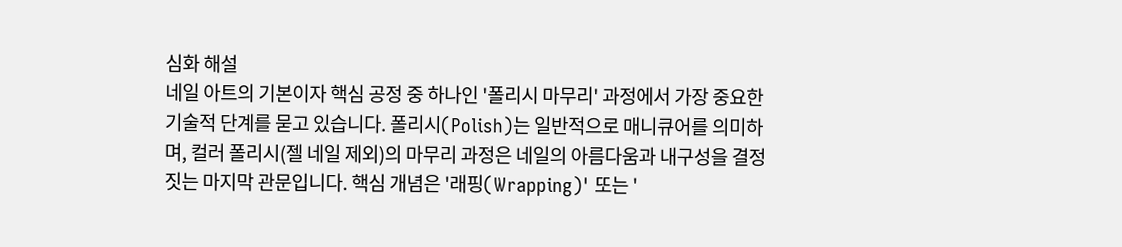심화 해설
네일 아트의 기본이자 핵심 공정 중 하나인 '폴리시 마무리' 과정에서 가장 중요한 기술적 단계를 묻고 있습니다. 폴리시(Polish)는 일반적으로 매니큐어를 의미하며, 컬러 폴리시(젤 네일 제외)의 마무리 과정은 네일의 아름다움과 내구성을 결정짓는 마지막 관문입니다. 핵심 개념은 '래핑(Wrapping)' 또는 '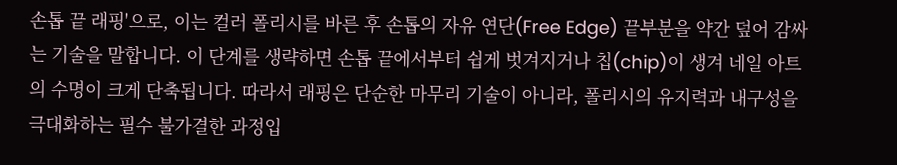손톱 끝 래핑'으로, 이는 컬러 폴리시를 바른 후 손톱의 자유 연단(Free Edge) 끝부분을 약간 덮어 감싸는 기술을 말합니다. 이 단계를 생략하면 손톱 끝에서부터 쉽게 벗겨지거나 칩(chip)이 생겨 네일 아트의 수명이 크게 단축됩니다. 따라서 래핑은 단순한 마무리 기술이 아니라, 폴리시의 유지력과 내구성을 극대화하는 필수 불가결한 과정입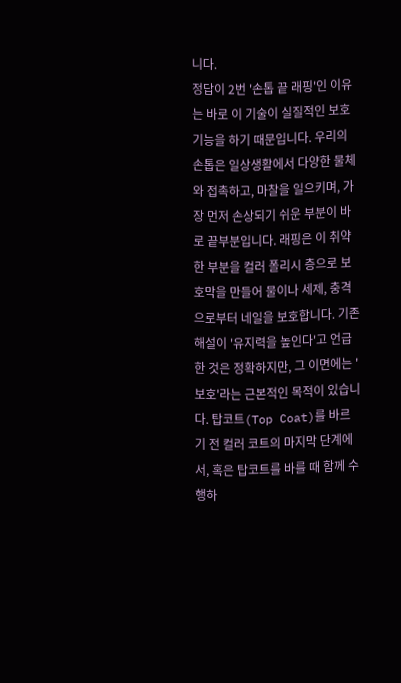니다.
정답이 2번 '손톱 끝 래핑'인 이유는 바로 이 기술이 실질적인 보호 기능을 하기 때문입니다. 우리의 손톱은 일상생활에서 다양한 물체와 접촉하고, 마찰을 일으키며, 가장 먼저 손상되기 쉬운 부분이 바로 끝부분입니다. 래핑은 이 취약한 부분을 컬러 폴리시 층으로 보호막을 만들어 물이나 세제, 충격으로부터 네일을 보호합니다. 기존 해설이 '유지력을 높인다'고 언급한 것은 정확하지만, 그 이면에는 '보호'라는 근본적인 목적이 있습니다. 탑코트(Top Coat)를 바르기 전 컬러 코트의 마지막 단계에서, 혹은 탑코트를 바를 때 함께 수행하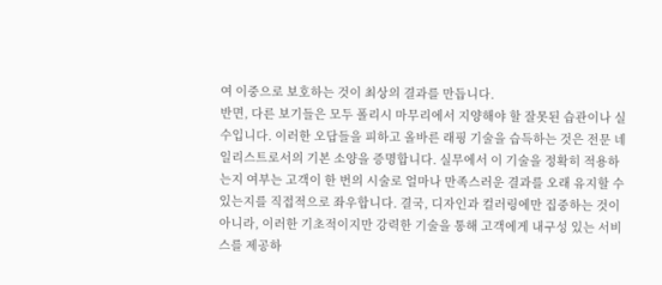여 이중으로 보호하는 것이 최상의 결과를 만듭니다.
반면, 다른 보기들은 모두 폴리시 마무리에서 지양해야 할 잘못된 습관이나 실수입니다. 이러한 오답들을 피하고 올바른 래핑 기술을 습득하는 것은 전문 네일리스트로서의 기본 소양을 증명합니다. 실무에서 이 기술을 정확히 적용하는지 여부는 고객이 한 번의 시술로 얼마나 만족스러운 결과를 오래 유지할 수 있는지를 직접적으로 좌우합니다. 결국, 디자인과 컬러링에만 집중하는 것이 아니라, 이러한 기초적이지만 강력한 기술을 통해 고객에게 내구성 있는 서비스를 제공하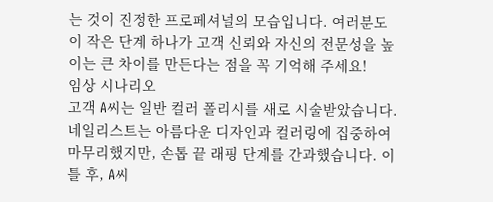는 것이 진정한 프로페셔널의 모습입니다. 여러분도 이 작은 단계 하나가 고객 신뢰와 자신의 전문성을 높이는 큰 차이를 만든다는 점을 꼭 기억해 주세요!
임상 시나리오
고객 A씨는 일반 컬러 폴리시를 새로 시술받았습니다. 네일리스트는 아름다운 디자인과 컬러링에 집중하여 마무리했지만, 손톱 끝 래핑 단계를 간과했습니다. 이틀 후, A씨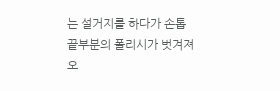는 설거지를 하다가 손톱 끝부분의 폴리시가 벗겨져 오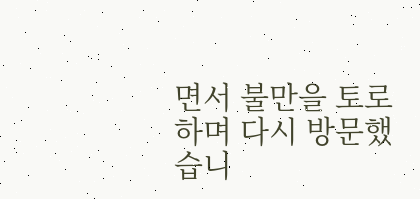면서 불만을 토로하며 다시 방문했습니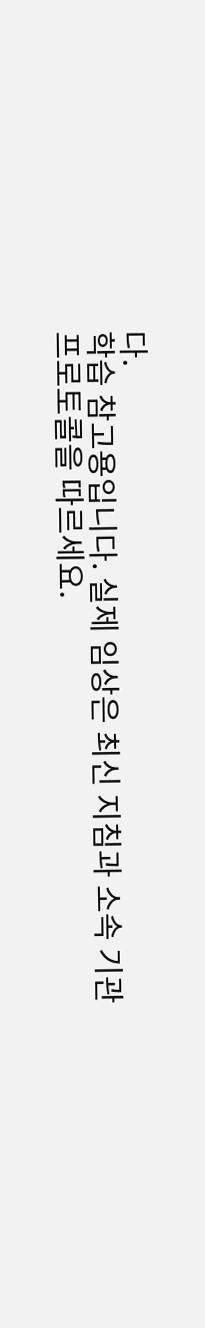다.
학습 참고용입니다. 실제 임상은 최신 지침과 소속 기관 프로토콜을 따르세요.